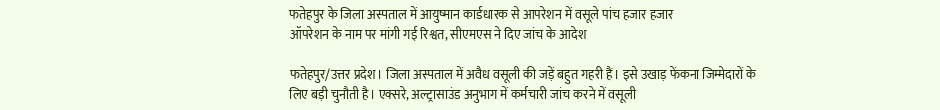फतेहपुर के जिला अस्पताल में आयुष्मान कार्डधारक से आपरेशन में वसूले पांच हजार हजार
ऑपरेशन के नाम पर मांगी गई रिश्वत, सीएमएस ने दिए जांच के आदेश

फतेहपुर/उत्तर प्रदेश। जिला अस्पताल में अवैध वसूली की जड़ें बहुत गहरी हैं। इसे उखाड़ फेंकना जिम्मेदारों के लिए बड़ी चुनौती है। एक्सरे, अल्ट्रासाउंड अनुभाग में कर्मचारी जांच करने में वसूली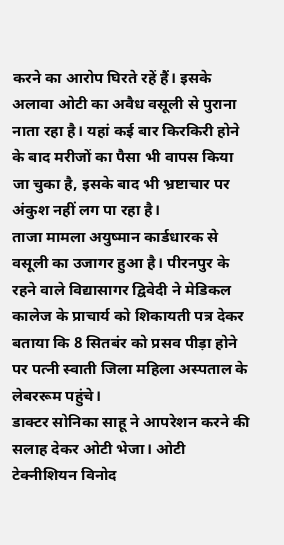करने का आरोप घिरते रहें हैं। इसके अलावा ओटी का अवैध वसूली से पुराना नाता रहा है। यहां कई बार किरकिरी होने के बाद मरीजों का पैसा भी वापस किया जा चुका है, इसके बाद भी भ्रष्टाचार पर अंकुश नहीं लग पा रहा है।
ताजा मामला अयुष्मान कार्डधारक से वसूली का उजागर हुआ है। पीरनपुर के रहने वाले विद्यासागर द्विवेदी ने मेडिकल कालेज के प्राचार्य को शिकायती पत्र देकर बताया कि 8 सितबंर को प्रसव पीड़ा होने पर पत्नी स्वाती जिला महिला अस्पताल के लेबररूम पहुंचे।
डाक्टर सोनिका साहू ने आपरेशन करने की सलाह देकर ओटी भेजा। ओटी टेक्नीशियन विनोद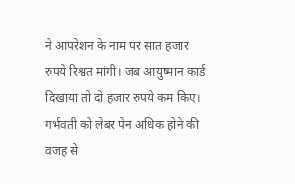ने आपरेशन के नाम पर सात हजार रुपये रिश्वत मांगी। जब आयुष्मान कार्ड दिखाया तो दो हजार रुपये कम किए। गर्भवती को लेबर पेन अधिक होने की वजह से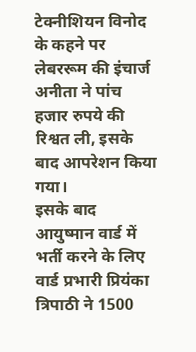टेक्नीशियन विनोद के कहने पर लेबररूम की इंचार्ज अनीता ने पांच हजार रुपये की रिश्वत ली, इसके बाद आपरेशन किया गया।
इसके बाद आयुष्मान वार्ड में भर्ती करने के लिए वार्ड प्रभारी प्रियंका त्रिपाठी ने 1500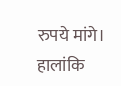रुपये मांगे। हालांकि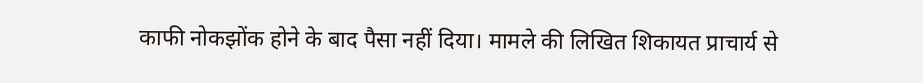काफी नोकझोंक होने के बाद पैसा नहीं दिया। मामले की लिखित शिकायत प्राचार्य से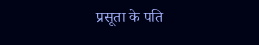प्रसूता के पति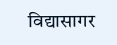विद्यासागर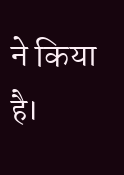ने किया है।